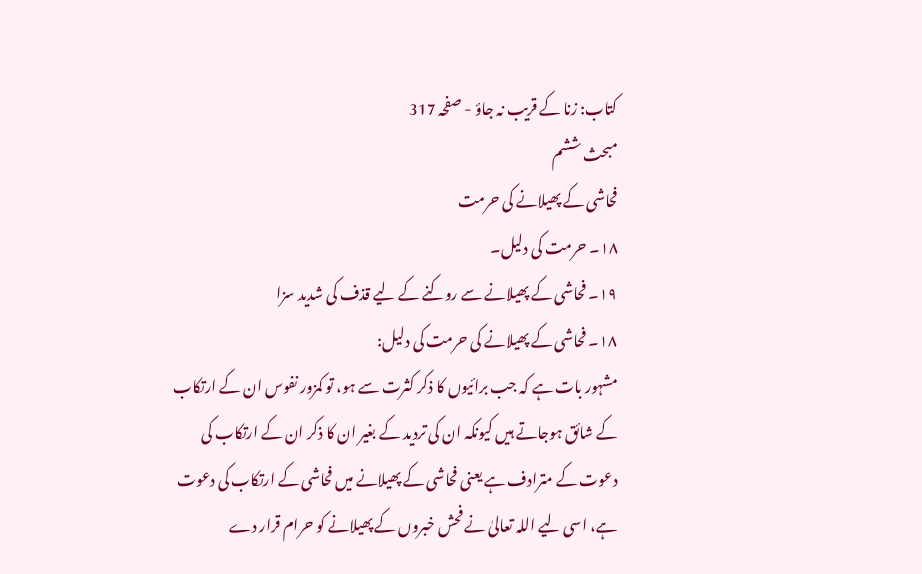کتاب: زنا کے قریب نہ جاؤ - صفحہ 317
مبحث ششم
فحاشی کے پھیلانے کی حرمت
۱۸۔ حرمت کی دلیل۔
۱۹۔ فحاشی کے پھیلانے سے روکنے کے لیے قذف کی شدید سزا
۱۸۔ فحاشی کے پھیلانے کی حرمت کی دلیل:
مشہور بات ہے کہ جب برائیوں کا ذکر کثرت سے ہو، تو کمزور نفوس ان کے ارتکاب کے شائق ہوجاتے ہیں کیونکہ ان کی تردید کے بغیر ان کا ذکر ان کے ارتکاب کی دعوت کے مترادف ہے یعنی فحاشی کے پھیلانے میں فحاشی کے ارتکاب کی دعوت ہے، اسی لیے اللہ تعالیٰ نے فحش خبروں کے پھیلانے کو حرام قرار دے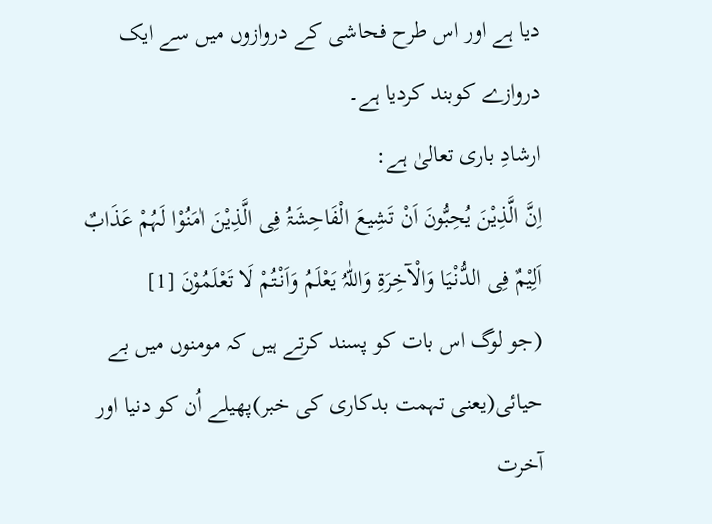دیا ہے اور اس طرح فحاشی کے دروازوں میں سے ایک دروازے کوبند کردیا ہے۔
ارشادِ باری تعالیٰ ہے:
اِنَّ الَّذِیْنَ یُحِبُّونَ اَنْ تَشِیعَ الْفَاحِشَۃُ فِی الَّذِیْنَ اٰمَنُوْا لَہُمْ عَذَابٌ اَلِیْمٌ فِی الدُّنْیَا وَالْآخِرَۃِ وَاللّٰہُ یَعْلَمُ وَاَنْتُمْ لَا تَعْلَمُوْنَ [1]
(جو لوگ اس بات کو پسند کرتے ہیں کہ مومنوں میں بے حیائی(یعنی تہمت بدکاری کی خبر)پھیلے اُن کو دنیا اور آخرت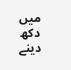میں دکھ دینے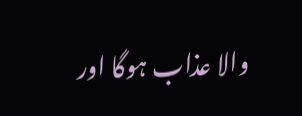والا عذاب ہوگا اور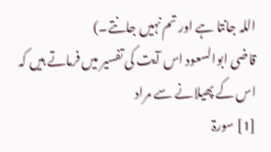اللہ جانتا ہے اور تم نہیں جانتے۔)
قاضی ابوالسعود اس آیت کی تفسیر میں فرماتے ہیں کہ اس کے پھیلانے سے مراد
[1] سورۃ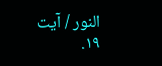النور / آیت ۱۹.